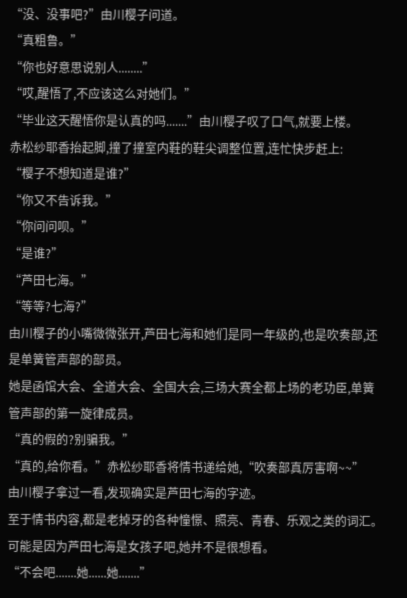“没、没事吧?”由川樱子问道。
“真粗鲁。”
“你也好意思说别人........”
“哎,醒悟了,不应该这么对她们。”
“毕业这天醒悟你是认真的吗.......”由川樱子叹了口气,就要上楼。
赤松纱耶香抬起脚,撞了撞室内鞋的鞋尖调整位置,连忙快步赶上:
“樱子不想知道是谁?”
“你又不告诉我。”
“你问问呗。”
“是谁?”
“芦田七海。”
“等等?七海?”
由川樱子的小嘴微微张开,芦田七海和她们是同一年级的,也是吹奏部,还是单簧管声部的部员。
她是函馆大会、全道大会、全国大会,三场大赛全都上场的老功臣,单簧管声部的第一旋律成员。
“真的假的?别骗我。”
“真的,给你看。”赤松纱耶香将情书递给她,“吹奏部真厉害啊~~”
由川樱子拿过一看,发现确实是芦田七海的字迹。
至于情书内容,都是老掉牙的各种憧憬、照亮、青春、乐观之类的词汇。
可能是因为芦田七海是女孩子吧,她并不是很想看。
“不会吧.......她......她.......”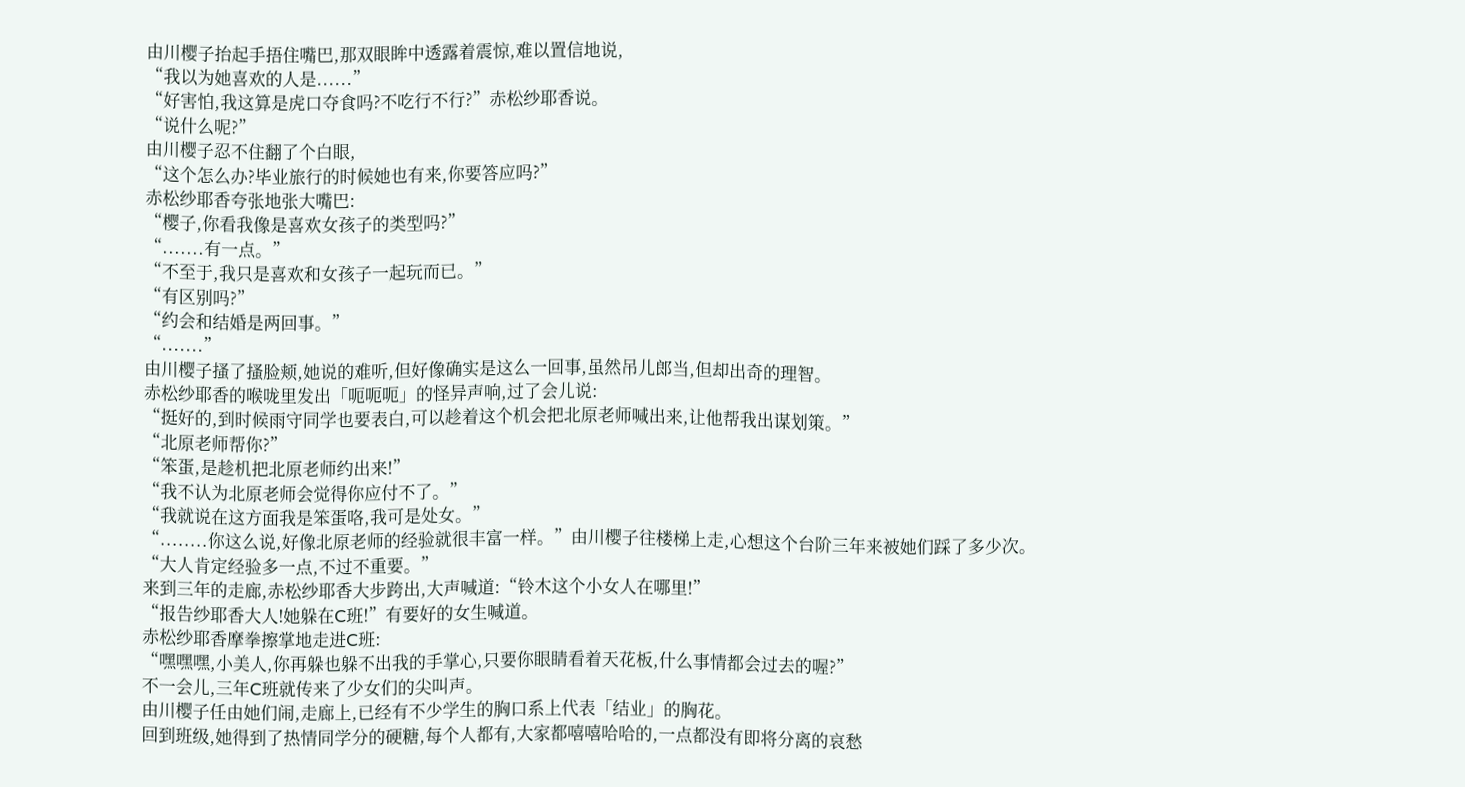由川樱子抬起手捂住嘴巴,那双眼眸中透露着震惊,难以置信地说,
“我以为她喜欢的人是......”
“好害怕,我这算是虎口夺食吗?不吃行不行?”赤松纱耶香说。
“说什么呢?”
由川樱子忍不住翻了个白眼,
“这个怎么办?毕业旅行的时候她也有来,你要答应吗?”
赤松纱耶香夸张地张大嘴巴:
“樱子,你看我像是喜欢女孩子的类型吗?”
“.......有一点。”
“不至于,我只是喜欢和女孩子一起玩而已。”
“有区别吗?”
“约会和结婚是两回事。”
“.......”
由川樱子搔了搔脸颊,她说的难听,但好像确实是这么一回事,虽然吊儿郎当,但却出奇的理智。
赤松纱耶香的喉咙里发出「呃呃呃」的怪异声响,过了会儿说:
“挺好的,到时候雨守同学也要表白,可以趁着这个机会把北原老师喊出来,让他帮我出谋划策。”
“北原老师帮你?”
“笨蛋,是趁机把北原老师约出来!”
“我不认为北原老师会觉得你应付不了。”
“我就说在这方面我是笨蛋咯,我可是处女。”
“........你这么说,好像北原老师的经验就很丰富一样。”由川樱子往楼梯上走,心想这个台阶三年来被她们踩了多少次。
“大人肯定经验多一点,不过不重要。”
来到三年的走廊,赤松纱耶香大步跨出,大声喊道:“铃木这个小女人在哪里!”
“报告纱耶香大人!她躲在C班!”有要好的女生喊道。
赤松纱耶香摩拳擦掌地走进C班:
“嘿嘿嘿,小美人,你再躲也躲不出我的手掌心,只要你眼睛看着天花板,什么事情都会过去的喔?”
不一会儿,三年C班就传来了少女们的尖叫声。
由川樱子任由她们闹,走廊上,已经有不少学生的胸口系上代表「结业」的胸花。
回到班级,她得到了热情同学分的硬糖,每个人都有,大家都嘻嘻哈哈的,一点都没有即将分离的哀愁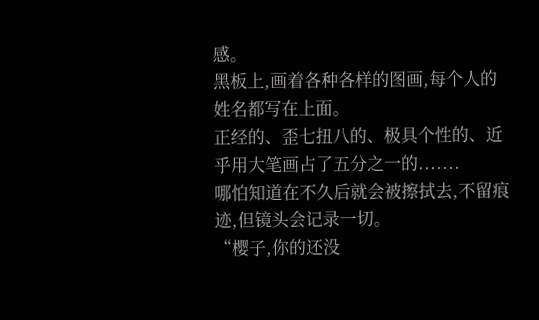感。
黑板上,画着各种各样的图画,每个人的姓名都写在上面。
正经的、歪七扭八的、极具个性的、近乎用大笔画占了五分之一的.......
哪怕知道在不久后就会被擦拭去,不留痕迹,但镜头会记录一切。
“樱子,你的还没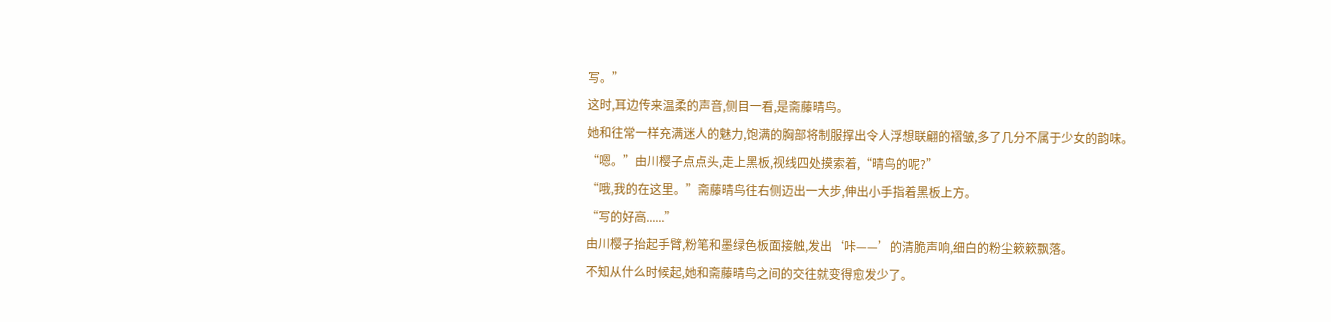写。”
这时,耳边传来温柔的声音,侧目一看,是斋藤晴鸟。
她和往常一样充满迷人的魅力,饱满的胸部将制服撑出令人浮想联翩的褶皱,多了几分不属于少女的韵味。
“嗯。”由川樱子点点头,走上黑板,视线四处摸索着,“晴鸟的呢?”
“哦,我的在这里。”斋藤晴鸟往右侧迈出一大步,伸出小手指着黑板上方。
“写的好高......”
由川樱子抬起手臂,粉笔和墨绿色板面接触,发出‘咔——’的清脆声响,细白的粉尘簌簌飘落。
不知从什么时候起,她和斋藤晴鸟之间的交往就变得愈发少了。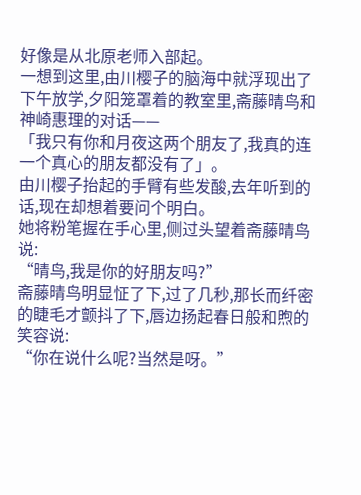好像是从北原老师入部起。
一想到这里,由川樱子的脑海中就浮现出了下午放学,夕阳笼罩着的教室里,斋藤晴鸟和神崎惠理的对话——
「我只有你和月夜这两个朋友了,我真的连一个真心的朋友都没有了」。
由川樱子抬起的手臂有些发酸,去年听到的话,现在却想着要问个明白。
她将粉笔握在手心里,侧过头望着斋藤晴鸟说:
“晴鸟,我是你的好朋友吗?”
斋藤晴鸟明显怔了下,过了几秒,那长而纤密的睫毛才颤抖了下,唇边扬起春日般和煦的笑容说:
“你在说什么呢?当然是呀。”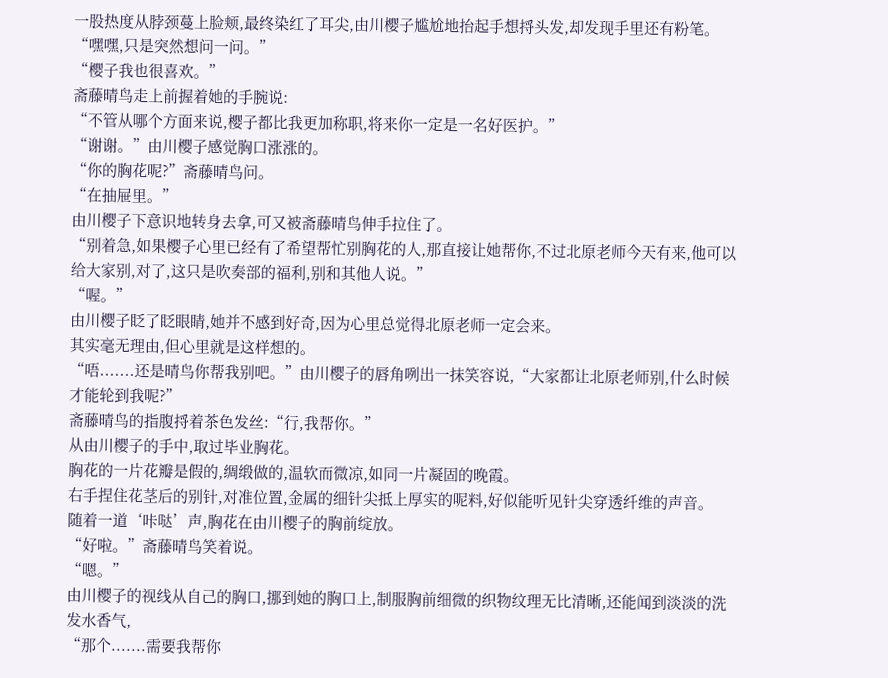一股热度从脖颈蔓上脸颊,最终染红了耳尖,由川樱子尴尬地抬起手想捋头发,却发现手里还有粉笔。
“嘿嘿,只是突然想问一问。”
“樱子我也很喜欢。”
斋藤晴鸟走上前握着她的手腕说:
“不管从哪个方面来说,樱子都比我更加称职,将来你一定是一名好医护。”
“谢谢。”由川樱子感觉胸口涨涨的。
“你的胸花呢?”斋藤晴鸟问。
“在抽屉里。”
由川樱子下意识地转身去拿,可又被斋藤晴鸟伸手拉住了。
“别着急,如果樱子心里已经有了希望帮忙别胸花的人,那直接让她帮你,不过北原老师今天有来,他可以给大家别,对了,这只是吹奏部的福利,别和其他人说。”
“喔。”
由川樱子眨了眨眼睛,她并不感到好奇,因为心里总觉得北原老师一定会来。
其实毫无理由,但心里就是这样想的。
“唔.......还是晴鸟你帮我别吧。”由川樱子的唇角咧出一抹笑容说,“大家都让北原老师别,什么时候才能轮到我呢?”
斋藤晴鸟的指腹捋着茶色发丝:“行,我帮你。”
从由川樱子的手中,取过毕业胸花。
胸花的一片花瓣是假的,绸缎做的,温软而微凉,如同一片凝固的晚霞。
右手捏住花茎后的别针,对准位置,金属的细针尖抵上厚实的呢料,好似能听见针尖穿透纤维的声音。
随着一道‘咔哒’声,胸花在由川樱子的胸前绽放。
“好啦。”斋藤晴鸟笑着说。
“嗯。”
由川樱子的视线从自己的胸口,挪到她的胸口上,制服胸前细微的织物纹理无比清晰,还能闻到淡淡的洗发水香气,
“那个.......需要我帮你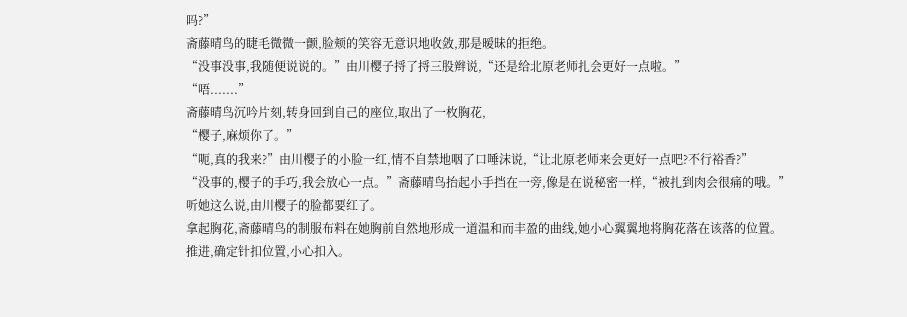吗?”
斋藤晴鸟的睫毛微微一颤,脸颊的笑容无意识地收敛,那是暧昧的拒绝。
“没事没事,我随便说说的。”由川樱子捋了捋三股辫说,“还是给北原老师扎会更好一点啦。”
“唔.......”
斋藤晴鸟沉吟片刻,转身回到自己的座位,取出了一枚胸花,
“樱子,麻烦你了。”
“呃,真的我来?”由川樱子的小脸一红,情不自禁地咽了口唾沫说,“让北原老师来会更好一点吧?不行裕香?”
“没事的,樱子的手巧,我会放心一点。”斋藤晴鸟抬起小手挡在一旁,像是在说秘密一样,“被扎到肉会很痛的哦。”
听她这么说,由川樱子的脸都要红了。
拿起胸花,斋藤晴鸟的制服布料在她胸前自然地形成一道温和而丰盈的曲线,她小心翼翼地将胸花落在该落的位置。
推进,确定针扣位置,小心扣入。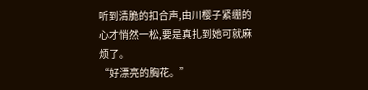听到清脆的扣合声,由川樱子紧绷的心才悄然一松,要是真扎到她可就麻烦了。
“好漂亮的胸花。”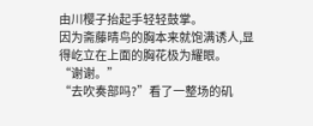由川樱子抬起手轻轻鼓掌。
因为斋藤晴鸟的胸本来就饱满诱人,显得屹立在上面的胸花极为耀眼。
“谢谢。”
“去吹奏部吗?”看了一整场的矶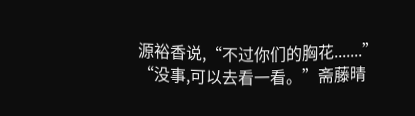源裕香说,“不过你们的胸花.......”
“没事,可以去看一看。”斋藤晴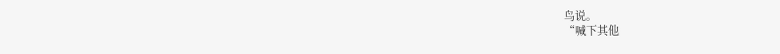鸟说。
“喊下其他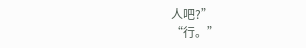人吧?”
“行。”